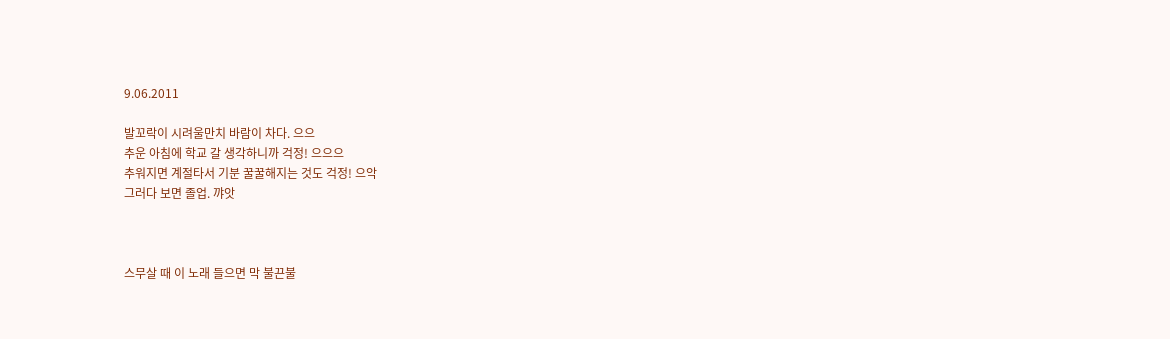9.06.2011

발꼬락이 시려울만치 바람이 차다. 으으
추운 아침에 학교 갈 생각하니까 걱정! 으으으
추워지면 계절타서 기분 꿀꿀해지는 것도 걱정! 으악
그러다 보면 졸업. 꺄앗



스무살 때 이 노래 들으면 막 불끈불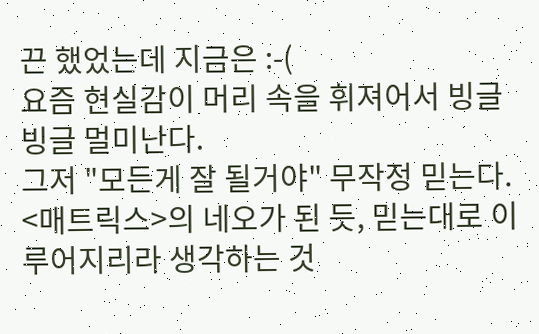끈 했었는데 지금은 :-(
요즘 현실감이 머리 속을 휘져어서 빙글빙글 멀미난다.
그저 "모든게 잘 될거야" 무작정 믿는다.
<매트릭스>의 네오가 된 듯, 믿는대로 이루어지리라 생각하는 것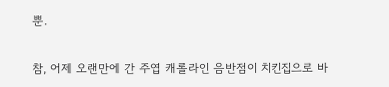뿐.


참, 어제 오랜만에 간 주엽 캐롤라인 음반점이 치킨집으로 바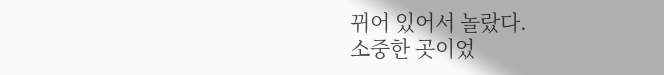뀌어 있어서 놀랐다.
소중한 곳이었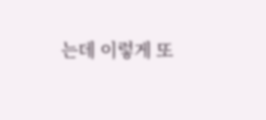는데 이렇게 또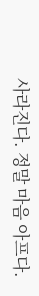사라진다. 정말 마음 아프다.